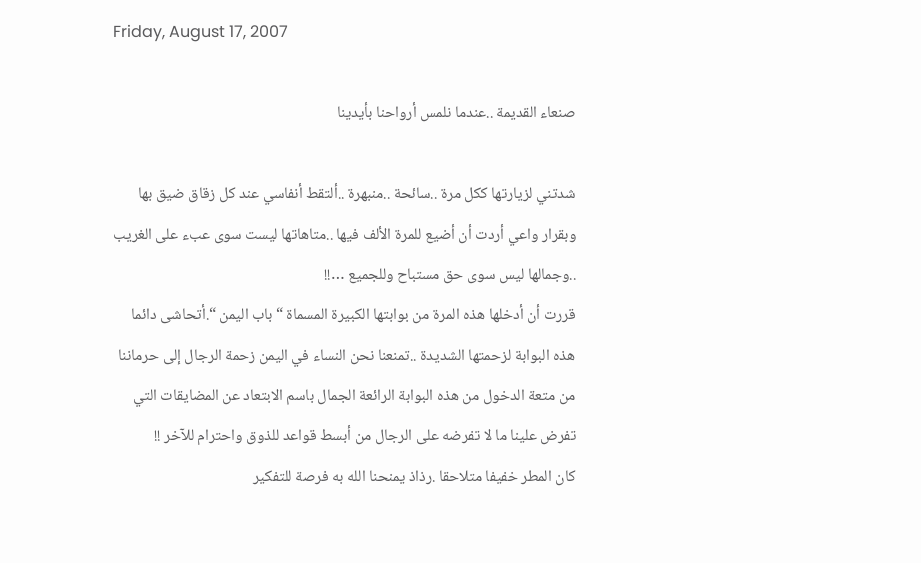Friday, August 17, 2007

صنعاء القديمة ..عندما نلمس أرواحنا بأيدينا

شدتني لزيارتها ككل مرة ..سائحة ..منبهرة ..ألتقط أنفاسي عند كل زقاق ضيق بها وبقرار واعي أردت أن أضيع للمرة الألف فيها ..متاهاتها ليست سوى عبء على الغريب ..وجمالها ليس سوى حق مستباح وللجميع …!!
قررت أن أدخلها هذه المرة من بوابتها الكبيرة المسماة “باب اليمن “.أتحاشى دائما هذه البوابة لزحمتها الشديدة ..تمنعنا نحن النساء في اليمن زحمة الرجال إلى حرماننا من متعة الدخول من هذه البوابة الرائعة الجمال باسم الابتعاد عن المضايقات التي تفرض علينا ما لا تفرضه على الرجال من أبسط قواعد للذوق واحترام للآخر !!
كان المطر خفيفا متلاحقا .رذاذ يمنحنا الله به فرصة للتفكير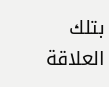بتلك العلاقة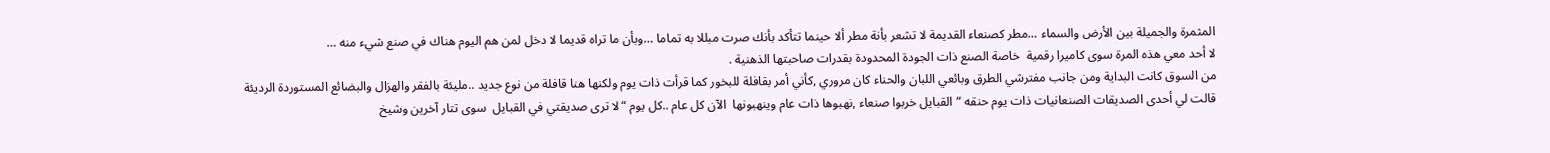المثمرة والجميلة بين الأرض والسماء …مطر كصنعاء القديمة لا تشعر بأنة مطر ألا حينما تتأكد بأنك صرت مبللا به تماما …وبأن ما تراه قديما لا دخل لمن هم اليوم هناك في صنع شيء منه …
لا أحد معي هذه المرة سوى كاميرا رقمية  خاصة الصنع ذات الجودة المحدودة بقدرات صاحبتها الذهنية .
من السوق كانت البداية ومن جانب مفترشي الطرق وبائعي اللبان والحناء كان مروري ,كأني أمر بقافلة للبخور كما قرأت ذات يوم ولكنها هنا قافلة من نوع جديد ..مليئة بالفقر والهزال والبضائع المستوردة الرديئة
قالت لي أحدى الصديقات الصنعانيات ذات يوم حنقه “القبايل خربوا صنعاء ,نهبوها ذات عام وينهبونها  الآن كل عام ..كل يوم “لا ترى صديقتي في القبايل  سوى تتار آخرين وشيخ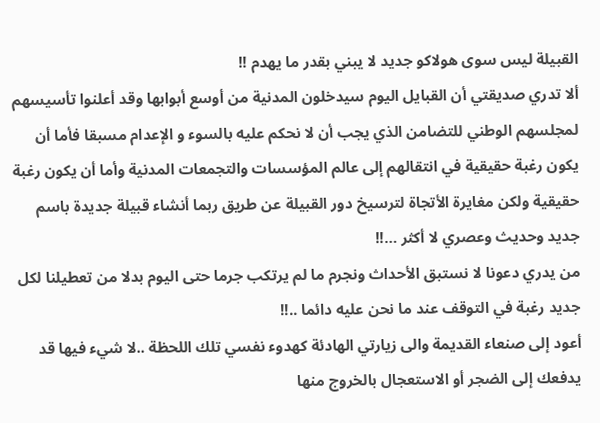القبيلة ليس سوى هولاكو جديد لا يبني بقدر ما يهدم !!
ألا تدري صديقتي أن القبايل اليوم سيدخلون المدنية من أوسع أبوابها وقد أعلنوا تأسيسهم لمجلسهم الوطني للتضامن الذي يجب أن لا نحكم عليه بالسوء و الإعدام مسبقا فأما أن يكون رغبة حقيقية في انتقالهم إلى عالم المؤسسات والتجمعات المدنية وأما أن يكون رغبة حقيقية ولكن مغايرة الأتجاة لترسيخ دور القبيلة عن طريق ربما أنشاء قبيلة جديدة باسم جديد وحديث وعصري لا أكثر …!!
من يدري دعونا لا نستبق الأحداث ونجرم ما لم يرتكب جرما حتى اليوم بدلا من تعطيلنا لكل جديد رغبة في التوقف عند ما نحن عليه دائما ..!!
أعود إلى صنعاء القديمة والى زيارتي الهادئة كهدوء نفسي تلك اللحظة ..لا شيء فيها قد يدفعك إلى الضجر أو الاستعجال بالخروج منها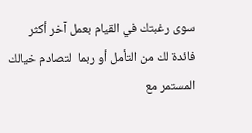سوى رغبتك في القيام بعمل آخر أكثر فائدة لك من التأمل أو ربما  لتصادم خيالك المستمر مع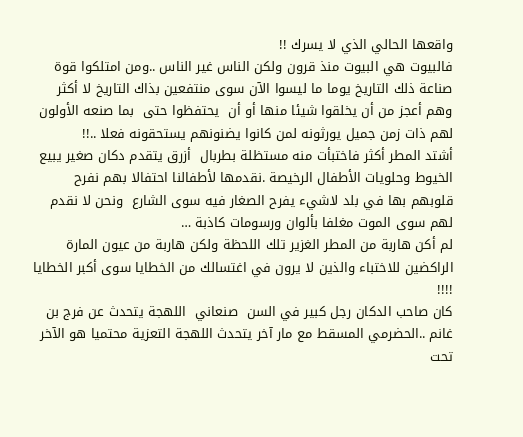واقعها الحالي الذي لا يسرك !!
فالبيوت هي البيوت منذ قرون ولكن الناس غير الناس ..ومن امتلكوا قوة صناعة ذلك التاريخ يوما ما ليسوا الآن سوى منتفعين بذاك التاريخ لا أكثر وهم أعجز من أن يخلقوا شيئا منها أو أن  يحتفظوا حتى  بما صنعه الأولون لهم ذات زمن جميل يورثونه لمن كانوا يضنونهم يستحقونه فعلا ..!!
أشتد المطر أكثر فاختبأت منه مستظلة بطربال  أزرق يتقدم دكان صغير يبيع الخيوط وحلويات الأطفال الرخيصة .نقدمها لأطفالنا احتفالا بهم نفرح قلوبهم بها في بلد لاشيء يفرح الصغار فيه سوى الشارع  ونحن لا نقدم لهم سوى الموت مغلفا بألوان ورسومات كاذبة …
لم أكن هاربة من المطر الغزير تلك اللحظة ولكن هاربة من عيون المارة الراكضين للاختباء والذين لا يرون في اغتسالك من الخطايا سوى أكبر الخطايا !!!!
كان صاحب الدكان رجل كبير في السن  صنعاني  اللهجة يتحدث عن فرج بن غانم ..الحضرمي المسقط مع مار آخر يتحدث اللهجة التعزية محتميا هو الآخر تحت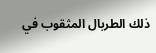ذلك الطربال المثقوب في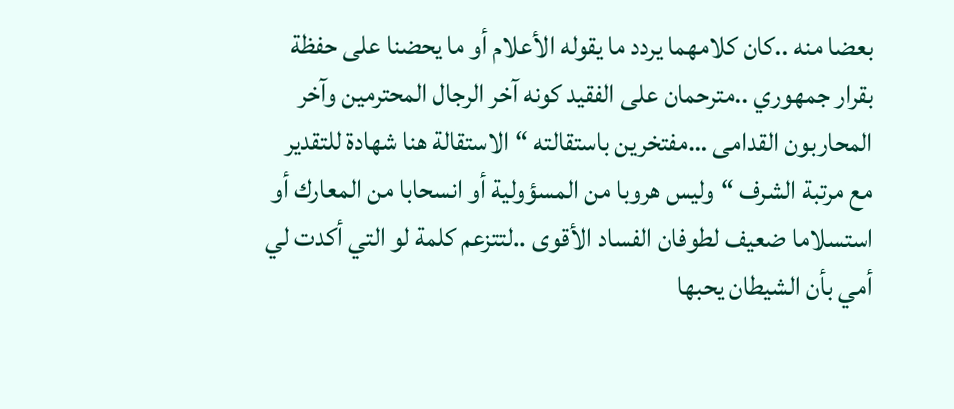بعضا منه ..كان كلامهما يردد ما يقوله الأعلام أو ما يحضنا على حفظة بقرار جمهوري ..مترحمان على الفقيد كونه آخر الرجال المحترمين وآخر المحاربون القدامى …مفتخرين باستقالته “الاستقالة هنا شهادة للتقدير مع مرتبة الشرف “وليس هروبا من المسؤولية أو انسحابا من المعارك أو استسلاما ضعيف لطوفان الفساد الأقوى ..لتتزعم كلمة لو التي أكدت لي أمي بأن الشيطان يحبها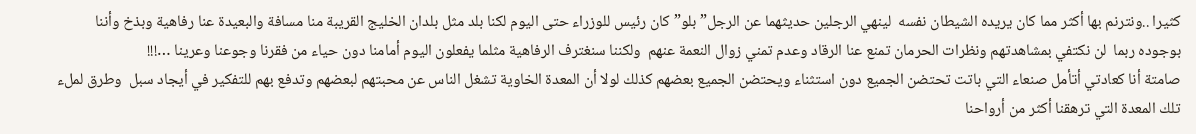كثيرا ..ونترنم بها أكثر مما كان يريده الشيطان نفسه  لينهي الرجلين حديثهما عن الرجل” بلو” كان رئيس للوزراء حتى اليوم لكنا بلد مثل بلدان الخليج القريبة منا مسافة والبعيدة عنا رفاهية وبذخ وأننا بوجوده ربما  لن نكتفي بمشاهدتهم ونظرات الحرمان تمنع عنا الرقاد وعدم تمني زوال النعمة عنهم  ولكننا سنغترف الرفاهية مثلما يفعلون اليوم أمامنا دون حياء من فقرنا وجوعنا وعرينا …!!!
صامتة أنا كعادتي أتأمل صنعاء التي باتت تحتضن الجميع دون استثناء ويحتضن الجميع بعضهم كذلك لولا أن المعدة الخاوية تشغل الناس عن محبتهم لبعضهم وتدفع بهم للتفكير في أيجاد سبل  وطرق لملء تلك المعدة التي ترهقنا أكثر من أرواحنا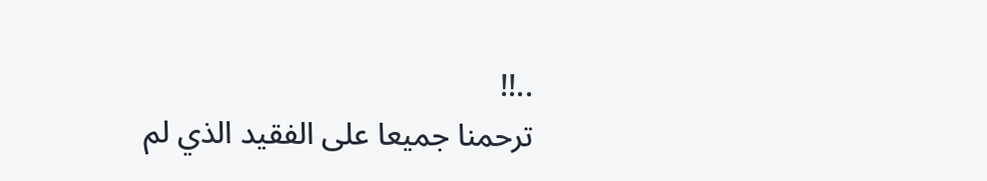..!!
ترحمنا جميعا على الفقيد الذي لم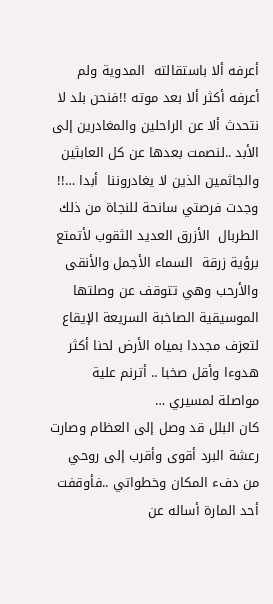أعرفه ألا باستقالته  المدوية ولم أعرفه أكثر ألا بعد موته !!فنحن بلد لا نتحدث ألا عن الراحلين والمغادرين إلى الأبد ..لنصمت بعدها عن كل العابثين والجاثمين الذين لا يغادروننا  أبدا …!!
وجدت فرصتي سانحة للنجاة من ذلك الطربال  الأزرق العديد الثقوب لأتمتع برؤية زرقة  السماء الأجمل والأنقى والأرحب وهي تتوقف عن وصلتها الموسيقية الصاخبة السريعة الإيقاع لتعزف مجددا بمياه الأرض لحنا أكثر هدوءا وأقل صخبا .. أترنم علية مواصلة لمسيري …
كان البلل قد وصل إلى العظام وصارت رعشة البرد أقوى وأقرب إلى روحي من دفء المكان وخطواتي ..فأوقفت أحد المارة أساله عن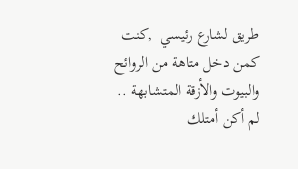طريق لشارع رئيسي  ,كنت كمن دخل متاهة من الروائح والبيوت والأزقة المتشابهة .. لم أكن أمتلك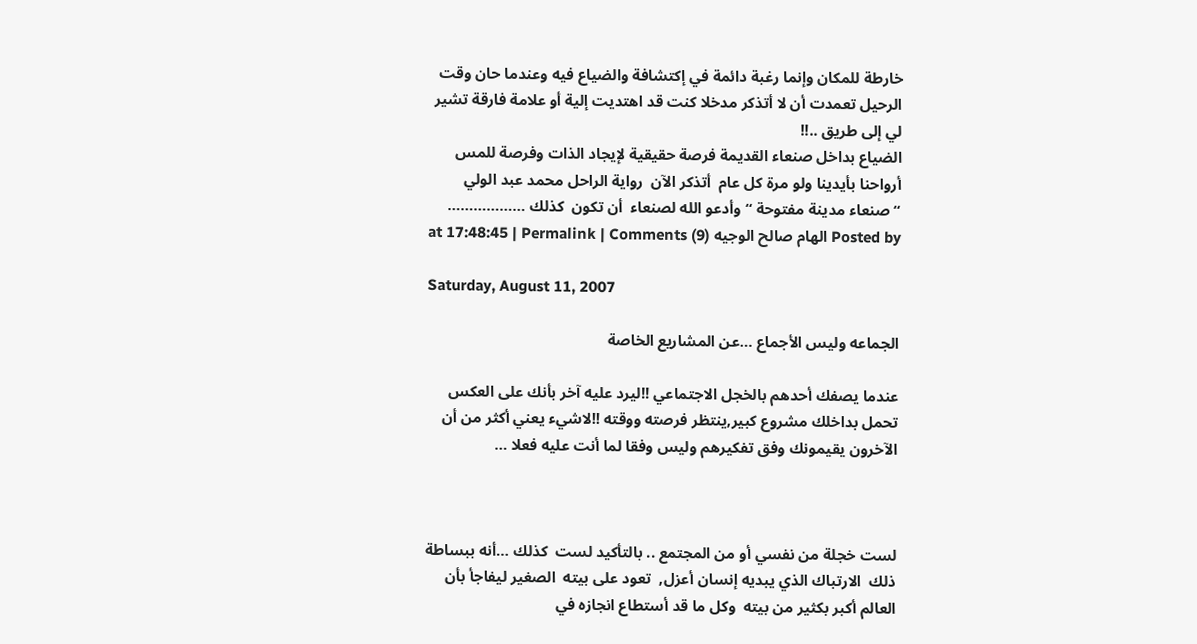خارطة للمكان وإنما رغبة دائمة في إكتشافة والضياع فيه وعندما حان وقت الرحيل تعمدت أن لا أتذكر مدخلا كنت قد اهتديت إلية أو علامة فارقة تشير لي إلى طريق ..!!
الضياع بداخل صنعاء القديمة فرصة حقيقية لإيجاد الذات وفرصة للمس أرواحنا بأيدينا ولو مرة كل عام  أتذكر الآن  رواية الراحل محمد عبد الولي “صنعاء مدينة مفتوحة “وأدعو الله لصنعاء  أن تكون  كذلك ………………
Posted by الهام صالح الوجيه at 17:48:45 | Permalink | Comments (9)

Saturday, August 11, 2007

الجماعه وليس الأجماع …عن المشاريع الخاصة

عندما يصفك أحدهم بالخجل الاجتماعي !!ليرد عليه آخر بأنك على العكس تحمل بداخلك مشروع كبير,ينتظر فرصته ووقته !!لاشيء يعني أكثر من أن الآخرون يقيمونك وفق تفكيرهم وليس وفقا لما أنت عليه فعلا …



لست خجلة من نفسي أو من المجتمع .. بالتأكيد لست  كذلك …أنه ببساطة ذلك  الارتباك الذي يبديه إنسان أعزل,  تعود على بيته  الصغير ليفاجأ بأن العالم أكبر بكثير من بيته  وكل ما قد أستطاع انجازه في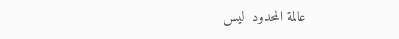عالمة المحدود  ليس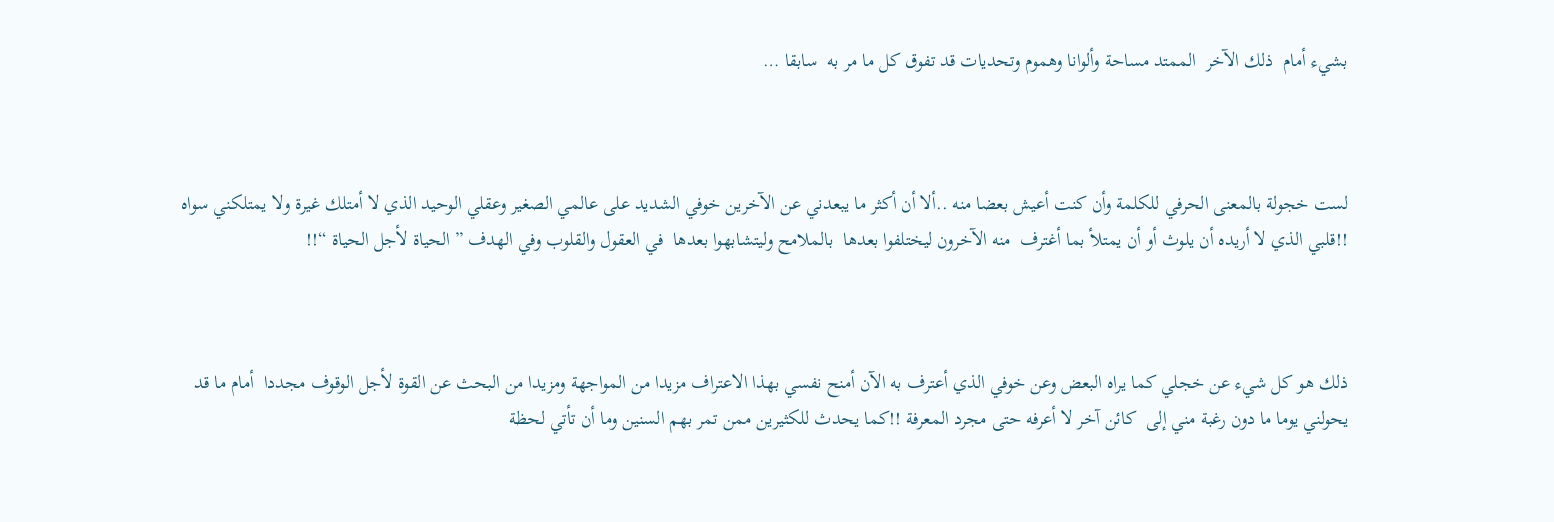بشيء أمام  ذلك الآخر  الممتد مساحة وألوانا وهموم وتحديات قد تفوق كل ما مر به  سابقا …



لست خجولة بالمعنى الحرفي للكلمة وأن كنت أعيش بعضا منه ..ألا أن أكثر ما يبعدني عن الآخرين خوفي الشديد على عالمي الصغير وعقلي الوحيد الذي لا أمتلك غيرة ولا يمتلكني سواه !!قلبي الذي لا أريده أن يلوث أو أن يمتلأ بما أغترف  منه الآخرون ليختلفوا بعدها  بالملامح وليتشابهوا بعدها  في العقول والقلوب وفي الهدف ” الحياة لأجل الحياة “!!



ذلك هو كل شيء عن خجلي كما يراه البعض وعن خوفي الذي أعترف به الآن أمنح نفسي بهذا الاعتراف مزيدا من المواجهة ومزيدا من البحث عن القوة لأجل الوقوف مجددا  أمام ما قد يحولني يوما ما دون رغبة مني إلى  كائن آخر لا أعرفه حتى مجرد المعرفة !!كما يحدث للكثيرين ممن تمر بهم السنين وما أن تأتي لحظة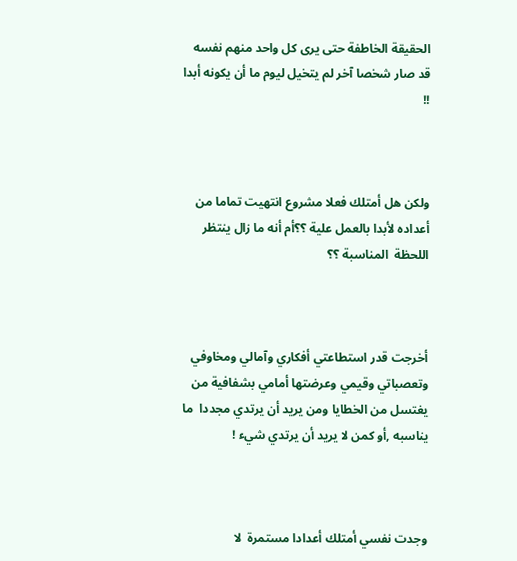الحقيقة الخاطفة حتى يرى كل واحد منهم نفسه قد صار شخصا آخر لم يتخيل ليوم ما أن يكونه أبدا !!



ولكن هل أمتلك فعلا مشروع انتهيت تماما من أعداده لأبدا بالعمل علية ؟؟أم أنه ما زال ينتظر اللحظة  المناسبة ؟؟



أخرجت قدر استطاعتي أفكاري وآمالي ومخاوفي وتعصباتي وقيمي وعرضتها أمامي بشفافية من يغتسل من الخطايا ومن يريد أن يرتدي مجددا  ما يناسبه ,أو كمن لا يريد أن يرتدي شيء !



وجدت نفسي أمتلك أعدادا مستمرة  لا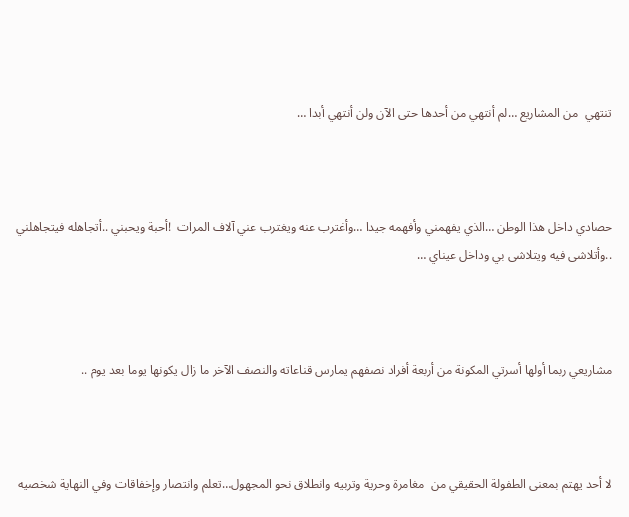تنتهي  من المشاريع …لم أنتهي من أحدها حتى الآن ولن أنتهي أبدا …



حصادي داخل هذا الوطن …الذي يفهمني وأفهمه جيدا …وأغترب عنه ويغترب عني آلاف المرات  !أحبة ويحبني ..أتجاهله فيتجاهلني ..وأتلاشى فيه ويتلاشى بي وداخل عيناي …



مشاريعي ربما أولها أسرتي المكونة من أربعة أفراد نصفهم يمارس قناعاته والنصف الآخر ما زال يكونها يوما بعد يوم ..



لا أحد يهتم بمعنى الطفولة الحقيقي من  مغامرة وحرية وتربيه وانطلاق نحو المجهول…تعلم وانتصار وإخفاقات وفي النهاية شخصيه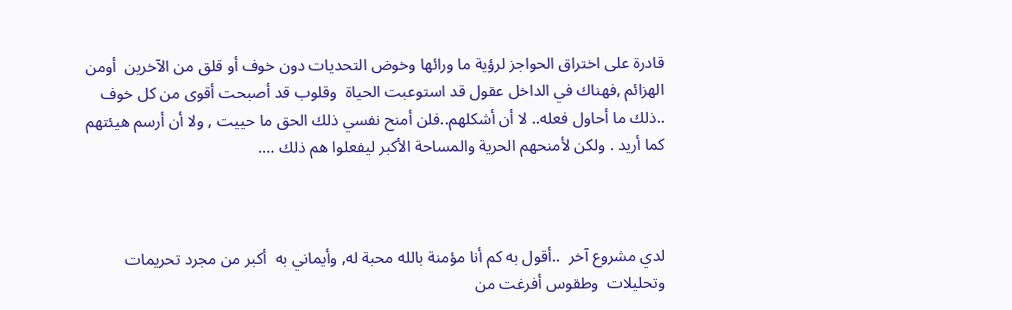قادرة على اختراق الحواجز لرؤية ما ورائها وخوض التحديات دون خوف أو قلق من الآخرين  أومن الهزائم ,فهناك في الداخل عقول قد استوعبت الحياة  وقلوب قد أصبحت أقوى من كل خوف  ..ذلك ما أحاول فعله.. لا أن أشكلهم..فلن أمنح نفسي ذلك الحق ما حييت , ولا أن أرسم هيئتهم كما أريد . ولكن لأمنحهم الحرية والمساحة الأكبر ليفعلوا هم ذلك ….



لدي مشروع آخر  ..أقول به كم أنا مؤمنة بالله محبة له, وأيماني به  أكبر من مجرد تحريمات وتحليلات  وطقوس أفرغت من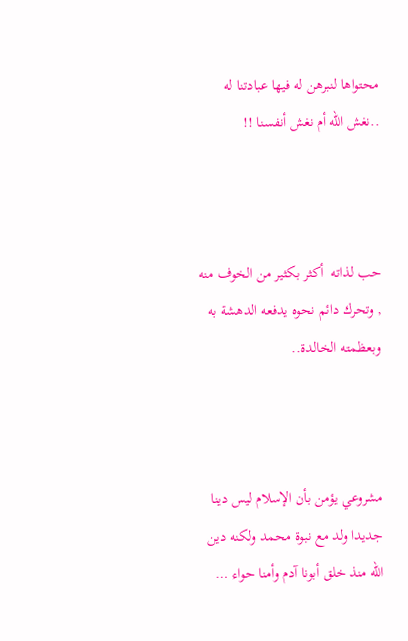محتواها لنبرهن له فيها عبادتنا له ..نغش الله أم نغش أنفسنا !!



حب لذاته  أكثر بكثير من الخوف منه , وتحرك دائم نحوه يدفعه الدهشة به وبعظمته الخالدة..



مشروعي يؤمن بأن الإسلام ليس دينا جديدا ولد مع نبوة محمد ولكنه دين الله منذ خلق أبونا آدم وأمنا حواء …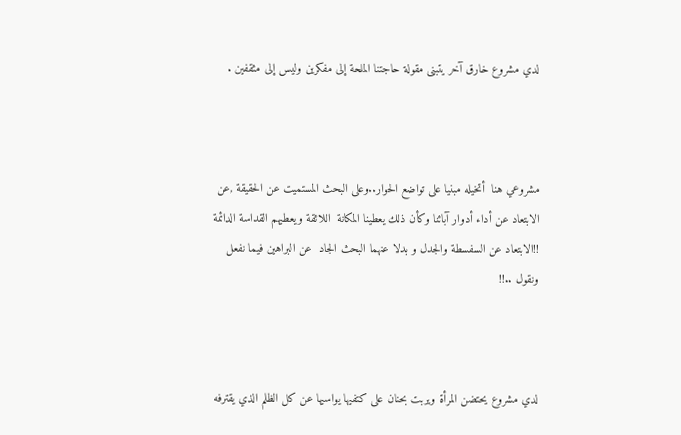لدي مشروع خارق آخر يتبنى مقولة حاجتنا الملحة إلى مفكرين وليس إلى مثقفين .



مشروعي هنا  أتخيله مبنيا على تواضع الحوار..وعلى البحث المستميت عن الحقيقة ,عن الابتعاد عن أداء أدوار آبائنا وكأن ذلك يعطينا المكانة  اللائقة ويعطيهم القداسة الدائمة   !!الابتعاد عن السفسطة والجدل و بدلا عنهما البحث الجاد  عن البراهين فيما نفعل ونقول ..!!



لدي مشروع يحتضن المرأة ويربت بحنان على كتفيها يواسيها عن كل الظلم الذي يقترفه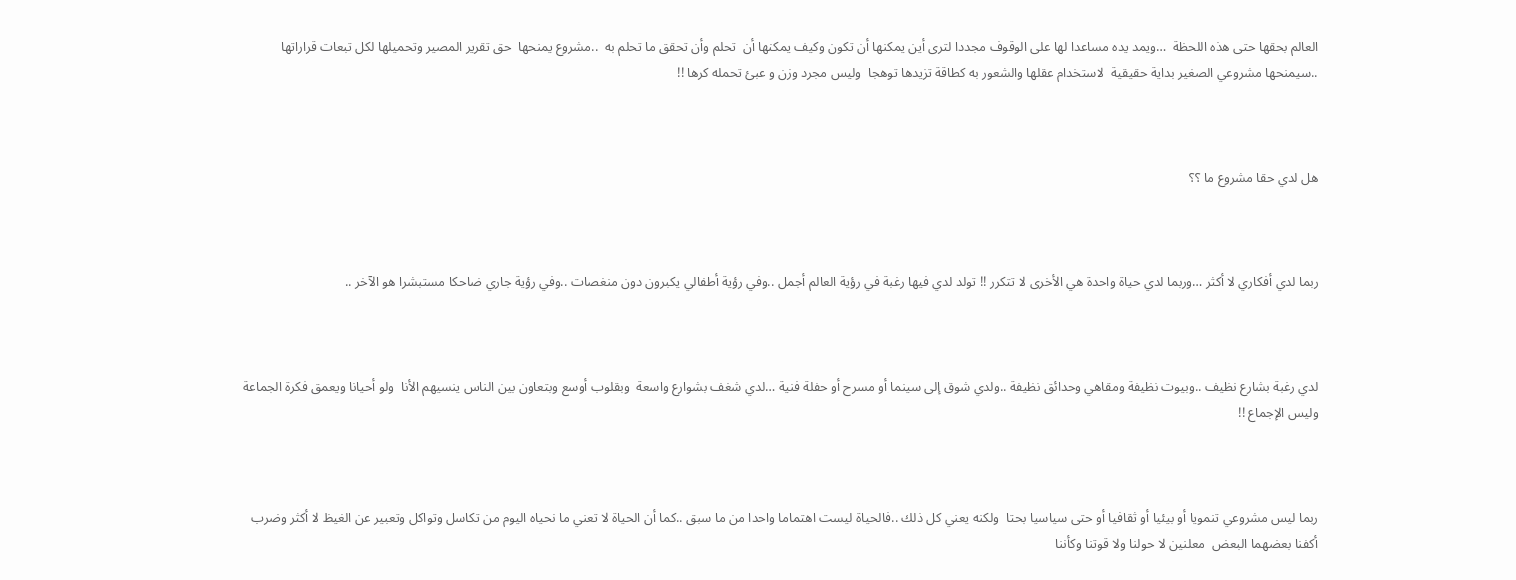العالم بحقها حتى هذه اللحظة  …ويمد يده مساعدا لها على الوقوف مجددا لترى أين يمكنها أن تكون وكيف يمكنها أن  تحلم وأن تحقق ما تحلم به  ..مشروع يمنحها  حق تقرير المصير وتحميلها لكل تبعات قراراتها  ..سيمنحها مشروعي الصغير بداية حقيقية  لاستخدام عقلها والشعور به كطاقة تزيدها توهجا  وليس مجرد وزن و عبئ تحمله كرها !!



هل لدي حقا مشروع ما ؟؟



ربما لدي أفكاري لا أكثر …وربما لدي حياة واحدة هي الأخرى لا تتكرر !! تولد لدي فيها رغبة في رؤية العالم أجمل ..وفي رؤية أطفالي يكبرون دون منغصات ..وفي رؤية جاري ضاحكا مستبشرا هو الآخر ..



لدي رغبة بشارع نظيف ..وبيوت نظيفة ومقاهي وحدائق نظيفة ..ولدي شوق إلى سينما أو مسرح أو حفلة فنية …لدي شغف بشوارع واسعة  وبقلوب أوسع وبتعاون بين الناس ينسيهم الأنا  ولو أحيانا ويعمق فكرة الجماعة وليس الإجماع !!



ربما ليس مشروعي تنمويا أو بيئيا أو ثقافيا أو حتى سياسيا بحتا  ولكنه يعني كل ذلك ..فالحياة ليست اهتماما واحدا من ما سبق ..كما أن الحياة لا تعني ما نحياه اليوم من تكاسل وتواكل وتعبير عن الغيظ لا أكثر وضرب أكفنا بعضهما البعض  معلنين لا حولنا ولا قوتنا وكأننا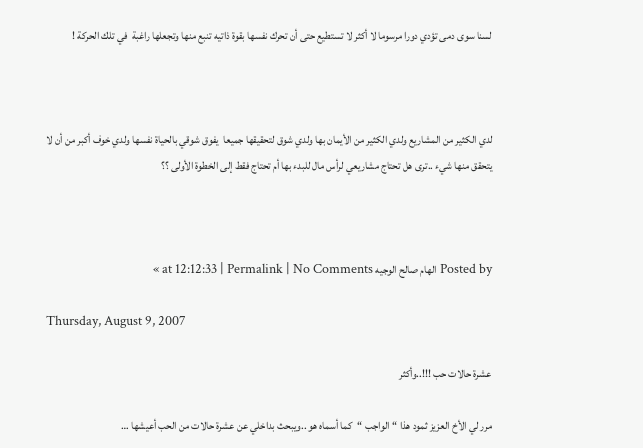لسنا سوى دمى تؤدي دورا مرسوما لا أكثر لا تستطيع حتى أن تحرك نفسها بقوة ذاتيه تنبع منها وتجعلها راغبة  في تلك الحركة !



لدي الكثير من المشاريع ولدي الكثير من الأيمان بها ولدي شوق لتحقيقها جميعا  يفوق شوقي بالحياة نفسها ولدي خوف أكبر من أن لا يتحقق منها شيء ..ترى هل تحتاج مشاريعي لرأس مال للبدء بها أم تحتاج فقط إلى الخطوة الأولى ؟؟



Posted by الهام صالح الوجيه at 12:12:33 | Permalink | No Comments »

Thursday, August 9, 2007

عشرة حالات حب !!!..وأكثر

مرر لي الأخ العزيز ثمود هذا “الواجب “كما أسماه هو ..ويبحث بداخلي عن عشرة حالات من الحب أعيشها …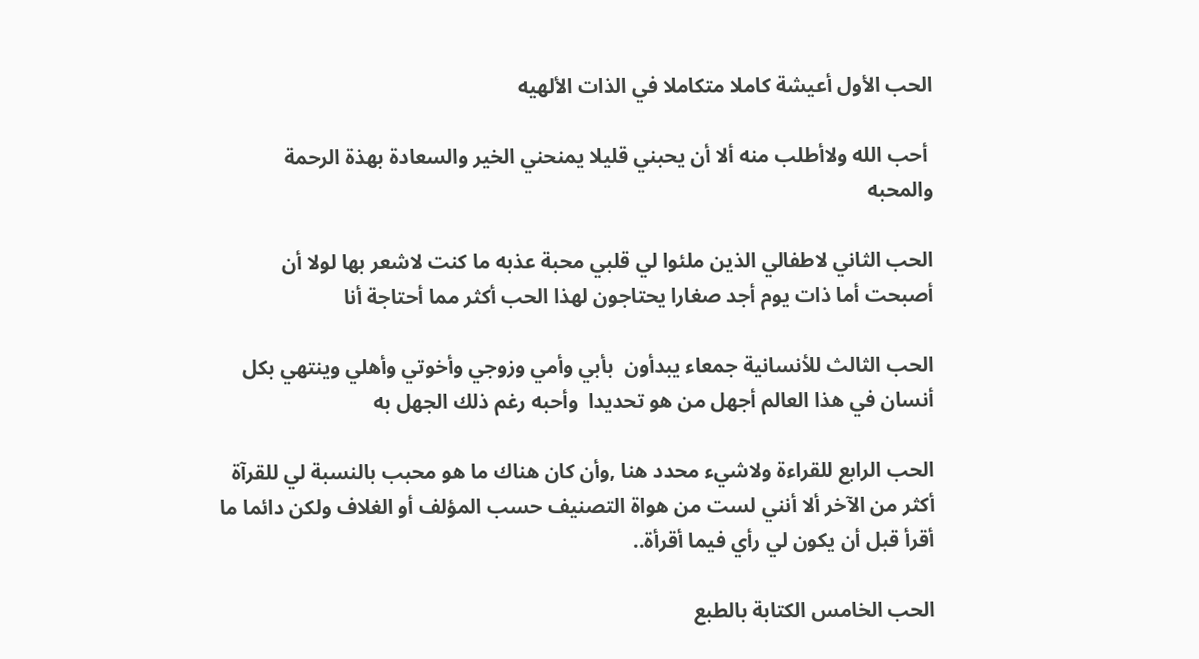الحب الأول أعيشة كاملا متكاملا في الذات الألهيه

 أحب الله ولاأطلب منه ألا أن يحبني قليلا يمنحني الخير والسعادة بهذة الرحمة والمحبه

الحب الثاني لاطفالي الذين ملئوا لي قلبي محبة عذبه ما كنت لاشعر بها لولا أن أصبحت أما ذات يوم أجد صغارا يحتاجون لهذا الحب أكثر مما أحتاجة أنا

الحب الثالث للأنسانية جمعاء يبدأون  بأبي وأمي وزوجي وأخوتي وأهلي وينتهي بكل أنسان في هذا العالم أجهل من هو تحديدا  وأحبه رغم ذلك الجهل به

الحب الرابع للقراءة ولاشيء محدد هنا ,وأن كان هناك ما هو محبب بالنسبة لي للقرآة  أكثر من الآخر ألا أنني لست من هواة التصنيف حسب المؤلف أو الغلاف ولكن دائما ما أقرأ قبل أن يكون لي رأي فيما أقرأة..

الحب الخامس الكتابة بالطبع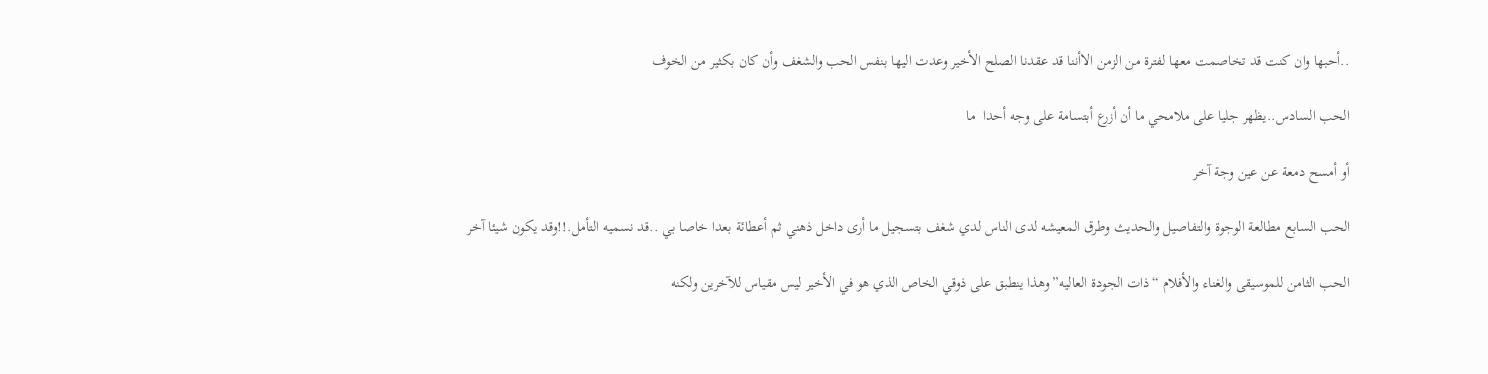..أحبها وان كنت قد تخاصمت معها لفترة من الزمن الاأننا قد عقدنا الصلح الأخير وعدت اليها بنفس الحب والشغف وأن كان بكثير من الخوف

الحب السادس..يظهر جليا على ملامحي ما أن أزرع أبتسامة على وجه أحدا  ما

أو أمسح دمعة عن عين وجة آخر

الحب السابع مطالعة الوجوة والتفاصيل والحديث وطرق المعيشه لدى الناس لدي شغف بتسجيل ما أرى داخل ذهني ثم أعطائة بعدا خاصا بي ..قد نسميه التأمل.!!وقد يكون شيئا آخر

الحب الثامن للموسيقى والغناء والأفلام “ذات الجودة العاليه”وهذا ينطبق على ذوقي الخاص الذي هو في الأخير ليس مقياس للآخرين ولكنه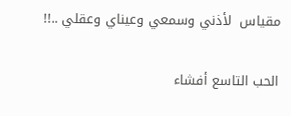مقياس  لأذني وسمعي وعيناي وعقلي ..!!

الحب التاسع أفشاء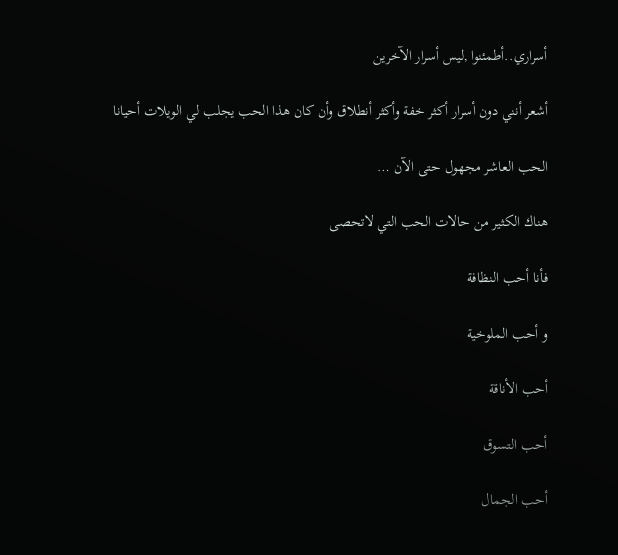أسراري..أطمئنوا ,ليس أسرار الآخرين

أشعر أنني دون أسرار أكثر خفة وأكثر أنطلاق وأن كان هذا الحب يجلب لي الويلات أحيانا

الحب العاشر مجهول حتى الآن …

هناك الكثير من حالات الحب التي لاتحصى

فأنا أحب النظافة

و أحب الملوخية

أحب الأناقة

أحب التسوق

أحب الجمال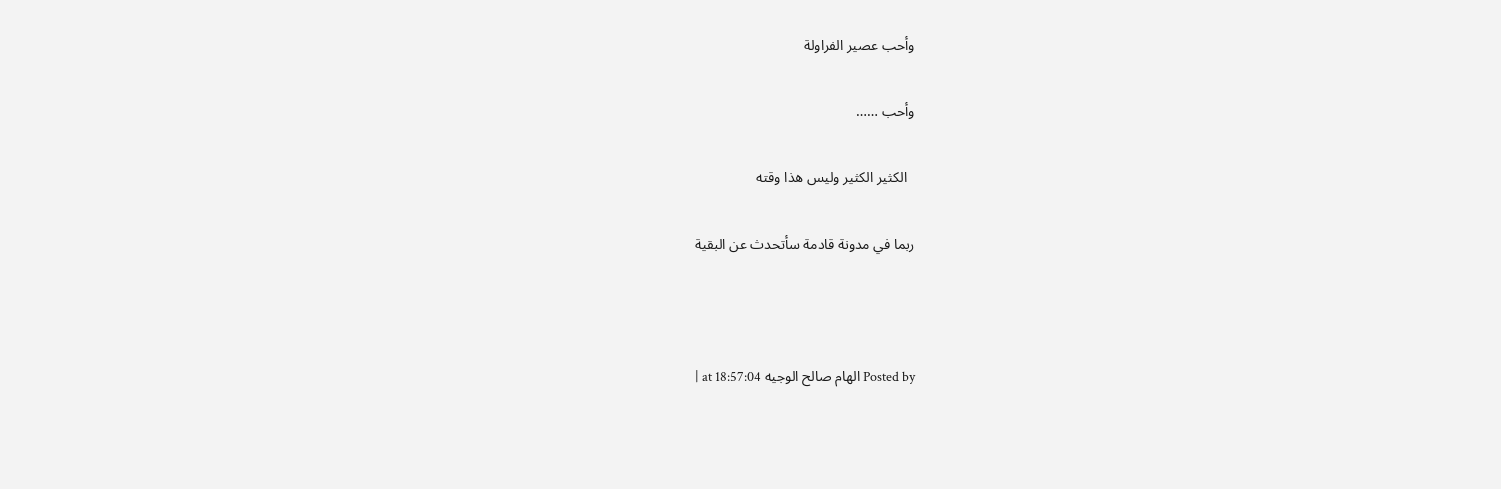وأحب عصير الفراولة

وأحب ……

  الكثير الكثير وليس هذا وقته

ربما في مدونة قادمة سأتحدث عن البقية



Posted by الهام صالح الوجيه at 18:57:04 |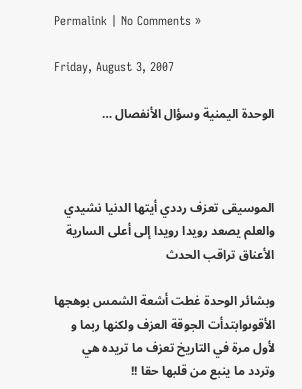Permalink | No Comments »

Friday, August 3, 2007

الوحدة اليمنية وسؤال الأنفصال …



الموسيقى تعزف رددي أيتها الدنيا نشيدي
والعلم يصعد رويدا رويدا إلى أعلى السارية
الأعناق تراقب الحدث

وبشائر الوحدة غطت أشعة الشمس بوهجها الأقوىوابتدأت الجوقة العزف ولكنها ربما و لأول مرة في التاريخ تعزف ما تريده هي وتردد ما ينبع من قلبها حقا !!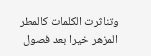وتناثرت الكلمات كالمطر المزهر خيرا بعد فصول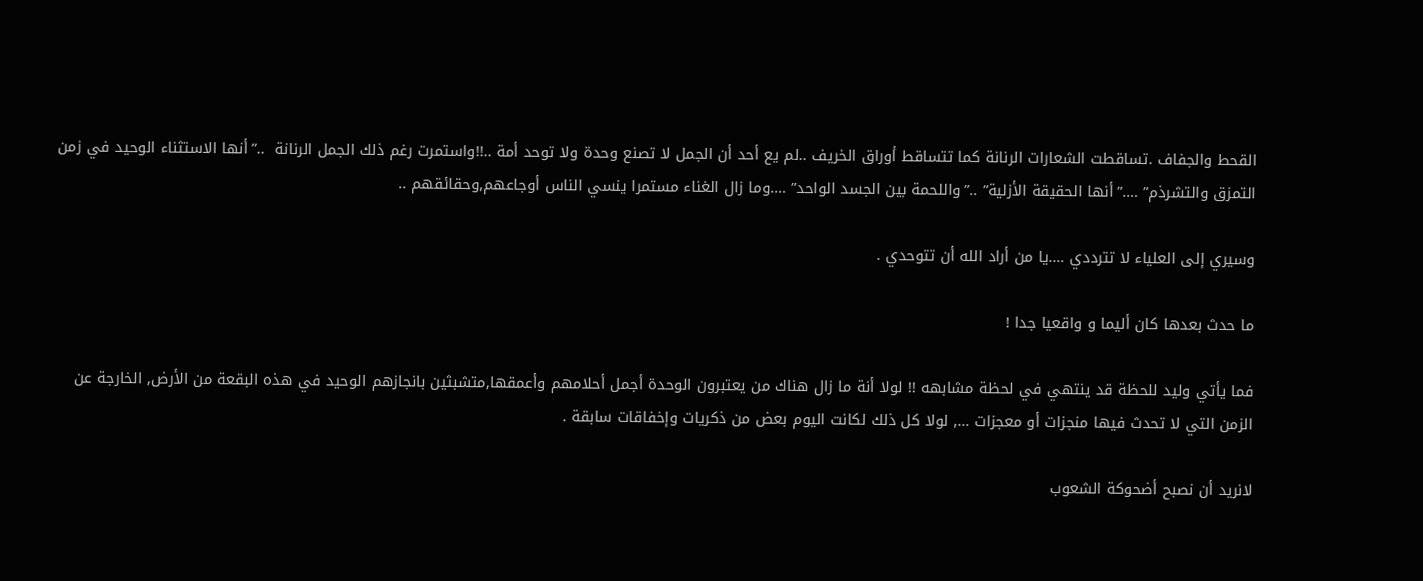القحط والجفاف .تساقطت الشعارات الرنانة كما تتساقط أوراق الخريف ..لم يع أحد أن الجمل لا تصنع وحدة ولا توحد أمة ..!!واستمرت رغم ذلك الجمل الرنانة  ..”أنها الاستثناء الوحيد في زمن التمزق والتشرذم” ….”أنها الحقيقة الأزلية” ..”واللحمة بين الجسد الواحد” ….وما زال الغناء مستمرا ينسي الناس أوجاعهم,وحقائقهم ..

وسيري إلى العلياء لا تترددي ….يا من أراد الله أن تتوحدي .

ما حدث بعدها كان أليما و واقعيا جدا !

فما يأتي وليد للحظة قد ينتهي في لحظة مشابهه !! لولا أنة ما زال هناك من يعتبرون الوحدة أجمل أحلامهم وأعمقها,متشبثين بانجازهم الوحيد في هذه البقعة من الأرض, الخارجة عن الزمن التي لا تحدث فيها منجزات أو معجزات …, لولا كل ذلك لكانت اليوم بعض من ذكريات وإخفاقات سابقة .

لانريد أن نصبح أضحوكة الشعوب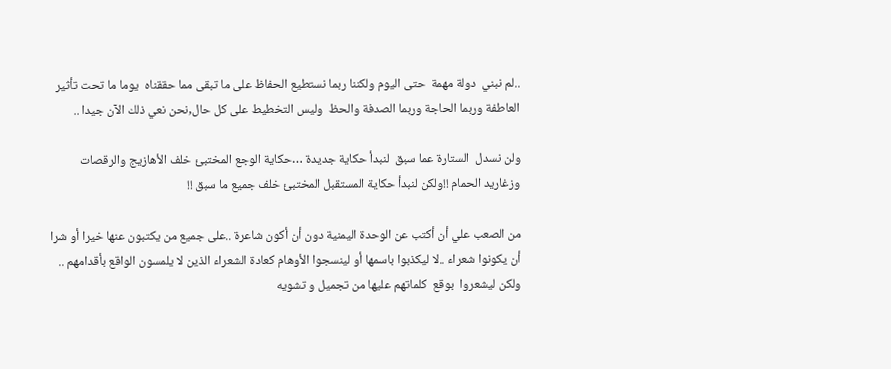..لم نبني  دولة مهمة  حتى اليوم ولكننا ربما نستطيع الحفاظ على ما تبقى مما حققناه  يوما ما تحت تأثير العاطفة وربما الحاجة وربما الصدفة والحظ  وليس التخطيط على كل حال,نحن نعي ذلك الآن جيدا ..

ولن نسدل  الستارة عما سبق  لنبدأ حكاية جديدة …حكاية الوجع المختبئ خلف الأهازيج والرقصات وزغاريد الحمام !!ولكن لنبدأ حكاية المستقبل المختبئ خلف جميع ما سبق !!

من الصعب علي أن أكتب عن الوحدة اليمنية دون أن أكون شاعرة ..على جميع من يكتبون عنها خيرا أو شرا أن يكونوا شعراء ..لا ليكذبوا باسمها أو لينسجوا الأوهام كعادة الشعراء الذين لا يلمسون الواقع بأقدامهم .. ولكن ليشعروا  بوقع  كلماتهم عليها من تجميل و تشويه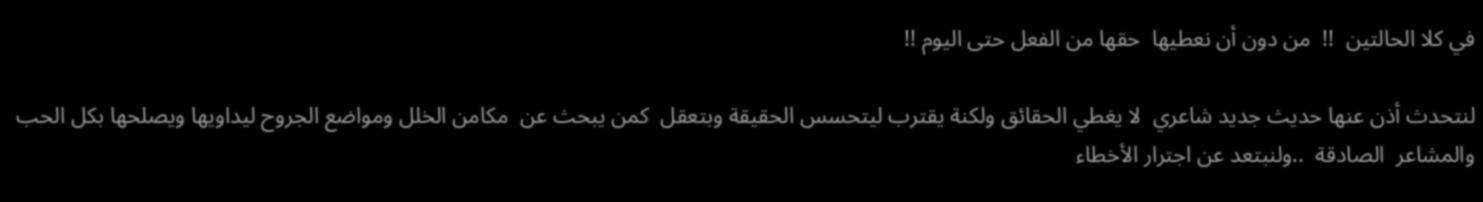في كلا الحالتين  !!  من دون أن نعطيها  حقها من الفعل حتى اليوم !!

لنتحدث أذن عنها حديث جديد شاعري  لا يغطي الحقائق ولكنة يقترب ليتحسس الحقيقة وبتعقل  كمن يبحث عن  مكامن الخلل ومواضع الجروح ليداويها ويصلحها بكل الحب والمشاعر  الصادقة  ..ولنبتعد عن اجترار الأخطاء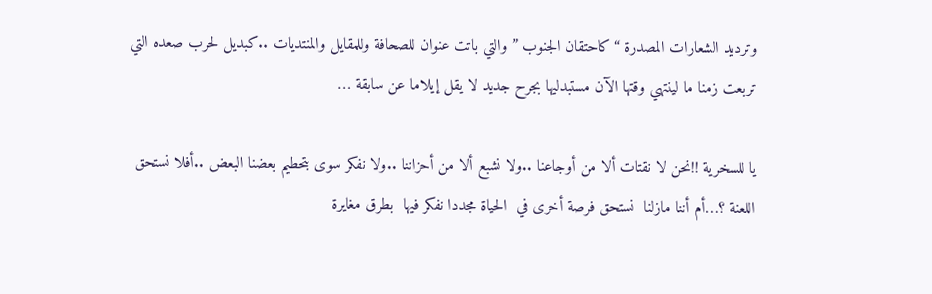وترديد الشعارات المصدرة “كاحتقان الجنوب ” والتي باتت عنوان للصحافة وللمقايل والمنتديات ..كبديل لحرب صعده التي تربعت زمنا ما لينتهي وقتها الآن مستبدليها بجرح جديد لا يقل إيلاما عن سابقة …

يا للسخرية !!نحن لا نقتات ألا من أوجاعنا ..ولا نشبع ألا من أحزاننا ..ولا نفكر سوى بتحطيم بعضنا البعض ..أفلا نستحق اللعنة ؟…أم أننا مازلنا  نستحق فرصة أخرى في  الحياة مجددا نفكر فيها  بطرق مغايرة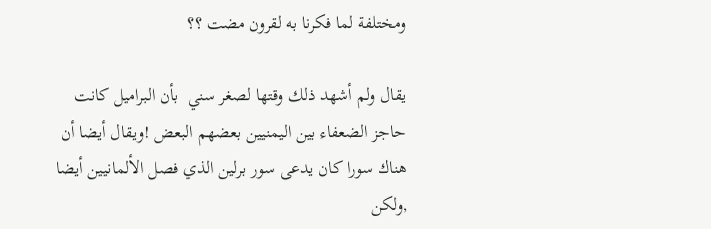ومختلفة لما فكرنا به لقرون مضت ؟؟

يقال ولم أشهد ذلك وقتها لصغر سني  بأن البراميل كانت حاجز الضعفاء بين اليمنيين بعضهم البعض !ويقال أيضا أن هناك سورا كان يدعى سور برلين الذي فصل الألمانيين أيضا ,ولكن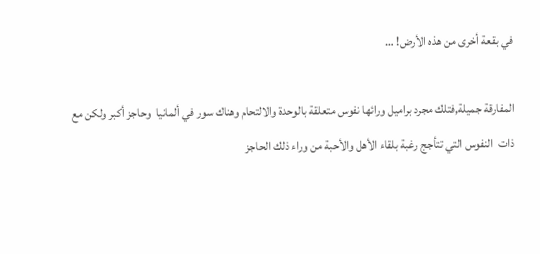في بقعة أخرى من هذه الأرض! …

المفارقة جميلة,فتلك مجرد براميل ورائها نفوس متعلقة بالوحدة والالتحام وهناك سور في ألمانيا  وحاجز أكبر ولكن مع ذات  النفوس التي تتأجج رغبة بلقاء الأهل والأحبة من وراء ذلك الحاجز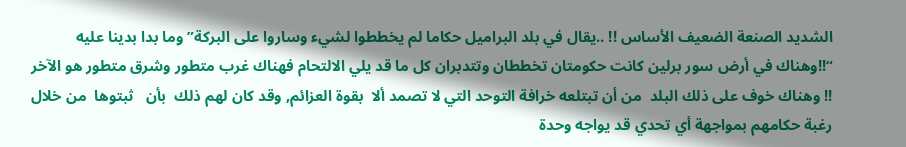الشديد الصنعة الضعيف الأساس !! ..يقال في بلد البراميل حكاما لم يخططوا لشيء وساروا على البركة” وما بدا بدينا عليه “!!وهناك في أرض سور برلين كانت حكومتان تخططان وتتدبران كل ما قد يلي الالتحام فهناك غرب متطور وشرق متطور هو الآخر !! وهناك خوف على ذلك البلد  من أن تبتلعه خرافة التوحد التي لا تصمد ألا  بقوة العزائم, وقد كان لهم ذلك  بأن   ثبتوها  من خلال رغبة حكامهم بمواجهة أي تحدي قد يواجه وحدة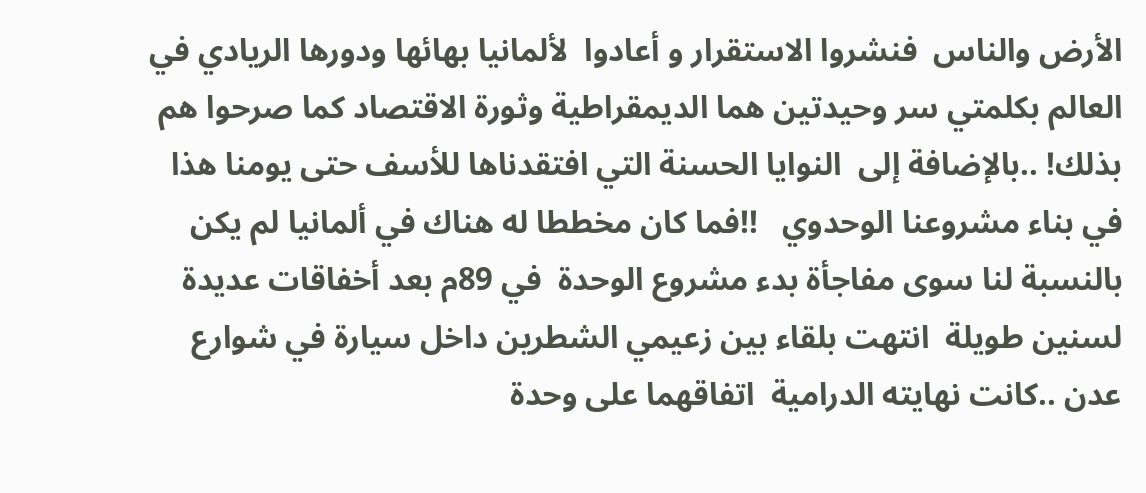الأرض والناس  فنشروا الاستقرار و أعادوا  لألمانيا بهائها ودورها الريادي في العالم بكلمتي سر وحيدتين هما الديمقراطية وثورة الاقتصاد كما صرحوا هم بذلك! ..بالإضافة إلى  النوايا الحسنة التي افتقدناها للأسف حتى يومنا هذا في بناء مشروعنا الوحدوي   !!فما كان مخططا له هناك في ألمانيا لم يكن بالنسبة لنا سوى مفاجأة بدء مشروع الوحدة  في 89م بعد أخفاقات عديدة  لسنين طويلة  انتهت بلقاء بين زعيمي الشطرين داخل سيارة في شوارع عدن ..كانت نهايته الدرامية  اتفاقهما على وحدة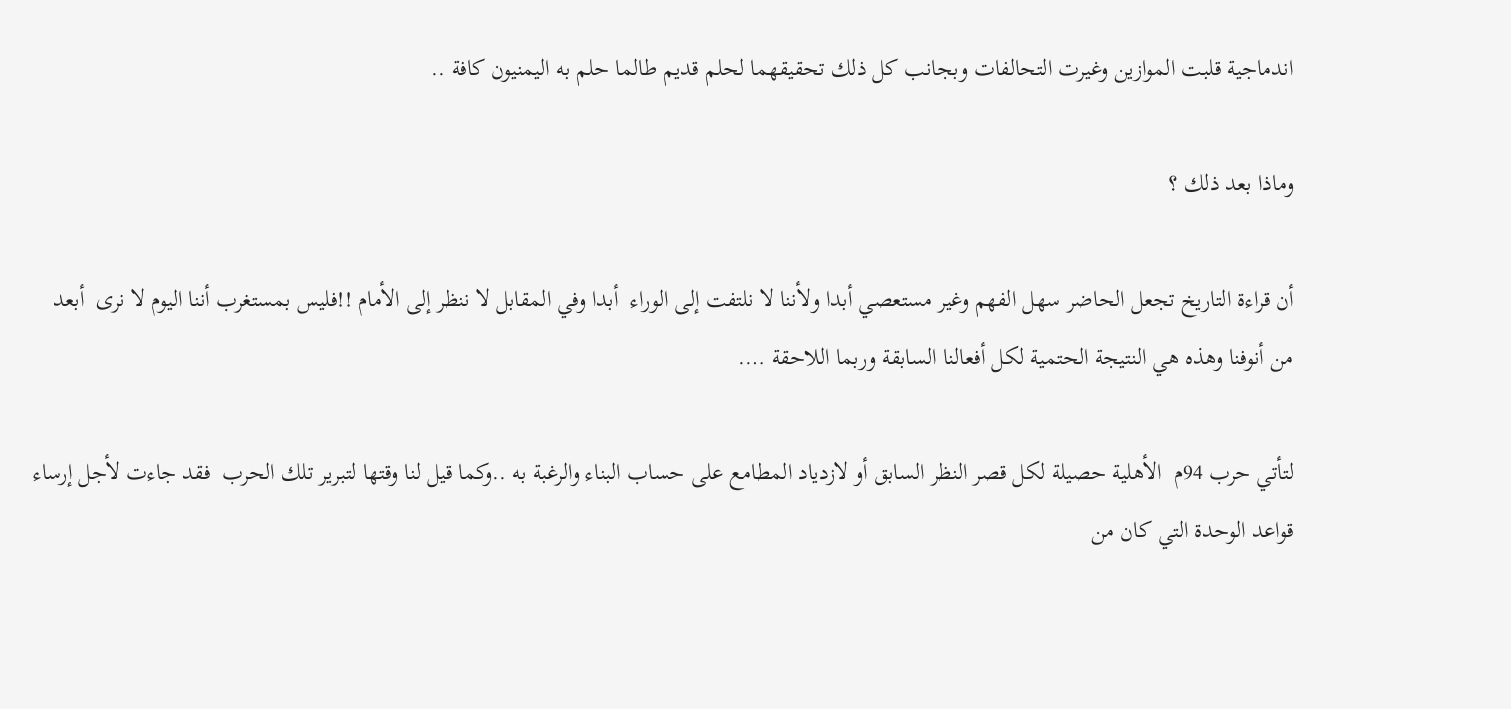اندماجية قلبت الموازين وغيرت التحالفات وبجانب كل ذلك تحقيقهما لحلم قديم طالما حلم به اليمنيون كافة ..

وماذا بعد ذلك ؟

أن قراءة التاريخ تجعل الحاضر سهل الفهم وغير مستعصي أبدا ولأننا لا نلتفت إلى الوراء  أبدا وفي المقابل لا ننظر إلى الأمام !!فليس بمستغرب أننا اليوم لا نرى  أبعد من أنوفنا وهذه هي النتيجة الحتمية لكل أفعالنا السابقة وربما اللاحقة ….

لتأتي حرب 94م  الأهلية حصيلة لكل قصر النظر السابق أو لازدياد المطامع على حساب البناء والرغبة به ..وكما قيل لنا وقتها لتبرير تلك الحرب  فقد جاءت لأجل إرساء قواعد الوحدة التي كان من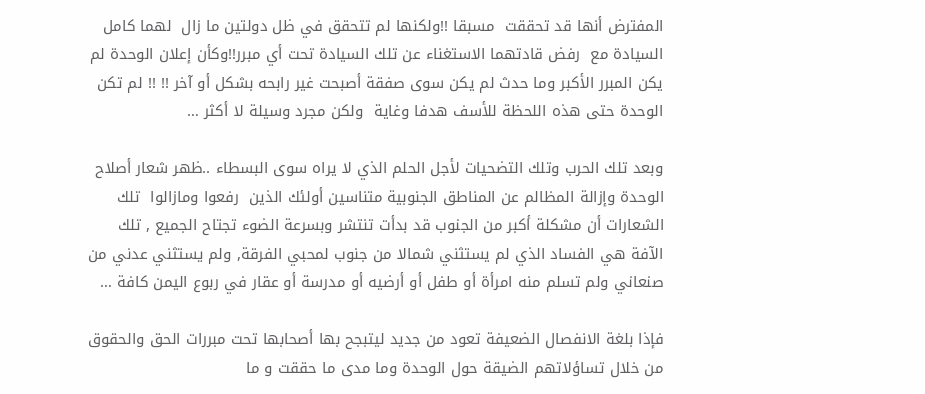المفترض أنها قد تحققت  مسبقا !!ولكنها لم تتحقق في ظل دولتين ما زال  لهما كامل السيادة مع  رفض قادتهما الاستغناء عن تلك السيادة تحت أي مبرر!!وكأن إعلان الوحدة لم يكن المبرر الأكبر وما حدث لم يكن سوى صفقة أصبحت غير رابحه بشكل أو آخر !! !! لم تكن الوحدة حتى هذه اللحظة للأسف هدفا وغاية  ولكن مجرد وسيلة لا أكثر …

وبعد تلك الحرب وتلك التضحيات لأجل الحلم الذي لا يراه سوى البسطاء ..ظهر شعار أصلاح الوحدة وإزالة المظالم عن المناطق الجنوبية متناسين أولئك الذين  رفعوا ومازالوا  تلك الشعارات أن مشكلة أكبر من الجنوب قد بدأت تنتشر وبسرعة الضوء تجتاح الجميع , تلك الآفة هي الفساد الذي لم يستثني شمالا من جنوب لمحبي الفرقة, ولم يستثني عدني من صنعاني ولم تسلم منه امرأة أو طفل أو أرضيه أو مدرسة أو عقار في ربوع اليمن كافة …

فإذا بلغة الانفصال الضعيفة تعود من جديد ليتبجح بها أصحابها تحت مبررات الحق والحقوق من خلال تساؤلاتهم الضيقة حول الوحدة وما مدى ما حققت و ما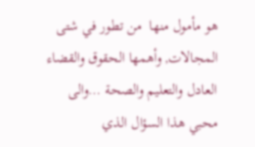هو مأمول منها  من تطور في شتى المجالات, وأهمها الحقوق والقضاء العادل والتعليم والصحة …والى محبي هذا السؤال الذي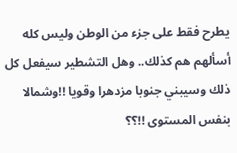يطرح فقط على جزء من الوطن وليس كله أسألهم هم كذلك.. وهل التشطير سيفعل كل  ذلك وسيبني جنوبا مزدهرا وقويا !!وشمالا بنفس المستوى !!؟؟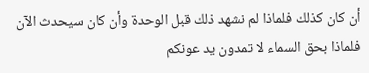أن كان كذلك فلماذا لم نشهد ذلك قبل الوحدة وأن كان سيحدث الآن فلماذا بحق السماء لا تمدون يد عونكم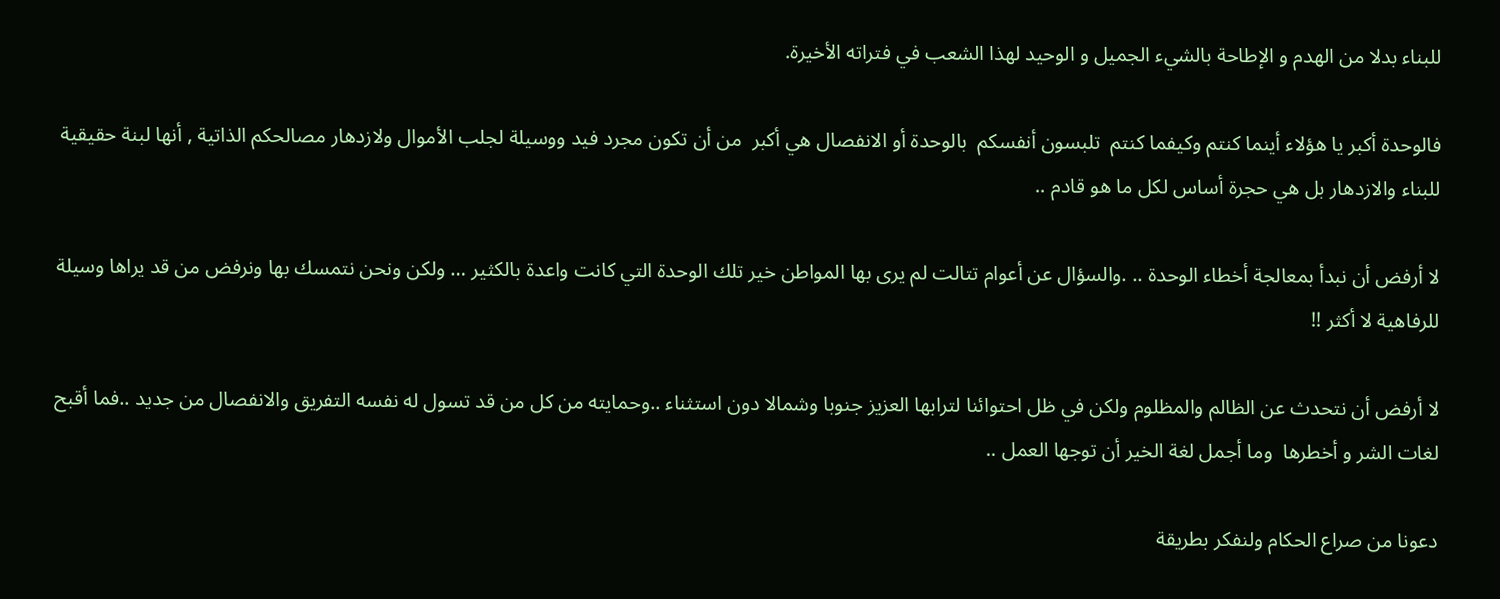للبناء بدلا من الهدم و الإطاحة بالشيء الجميل و الوحيد لهذا الشعب في فتراته الأخيرة.

فالوحدة أكبر يا هؤلاء أينما كنتم وكيفما كنتم  تلبسون أنفسكم  بالوحدة أو الانفصال هي أكبر  من أن تكون مجرد فيد ووسيلة لجلب الأموال ولازدهار مصالحكم الذاتية , أنها لبنة حقيقية للبناء والازدهار بل هي حجرة أساس لكل ما هو قادم ..

لا أرفض أن نبدأ بمعالجة أخطاء الوحدة .. .والسؤال عن أعوام تتالت لم يرى بها المواطن خير تلك الوحدة التي كانت واعدة بالكثير … ولكن ونحن نتمسك بها ونرفض من قد يراها وسيلة للرفاهية لا أكثر !!

لا أرفض أن نتحدث عن الظالم والمظلوم ولكن في ظل احتوائنا لترابها العزيز جنوبا وشمالا دون استثناء ..وحمايته من كل من قد تسول له نفسه التفريق والانفصال من جديد ..فما أقبح لغات الشر و أخطرها  وما أجمل لغة الخير أن توجها العمل ..

دعونا من صراع الحكام ولنفكر بطريقة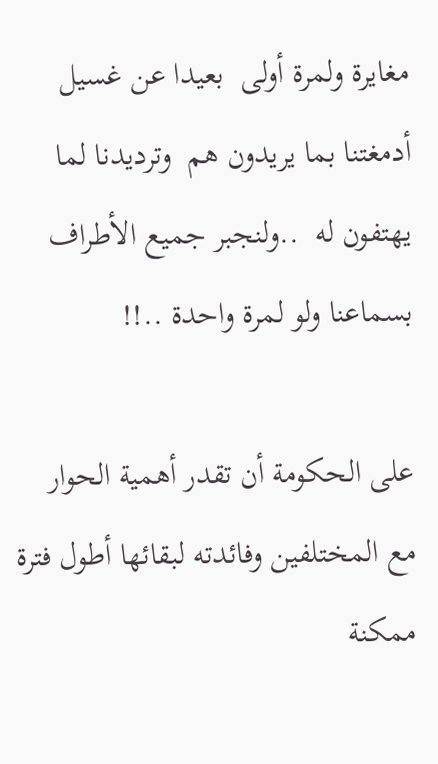مغايرة ولمرة أولى  بعيدا عن غسيل أدمغتنا بما يريدون هم  وترديدنا لما يهتفون له  ..ولنجبر جميع الأطراف بسماعنا ولو لمرة واحدة ..!!

على الحكومة أن تقدر أهمية الحوار مع المختلفين وفائدته لبقائها أطول فترة ممكنة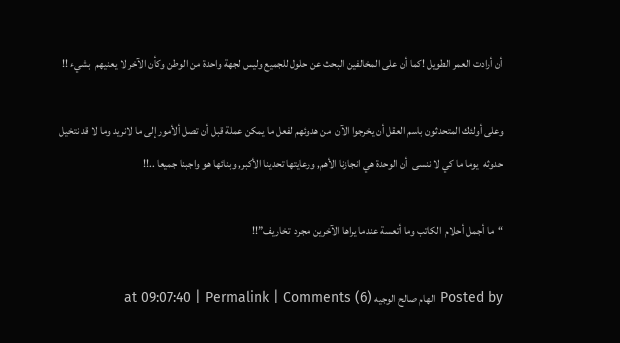أن أرادت العمر الطويل !كما أن على المخالفين البحث عن حلول للجميع وليس لجهة واحدة من الوطن وكأن الآخر لا يعنيهم  بشيء !!

وعلى أولئك المتحدثون باسم العقل أن يخرجوا الآن  من هدوئهم لفعل ما يمكن عملة قبل أن تصل ألأمور إلى ما لانريد وما لا قد نتخيل حدوثه  يوما ما كي لا ننسى  أن الوحدة هي انجازنا الأهم, ورعايتها تحدينا الأكبر, وبنائها هو واجبنا جميعا ..!!

“ما أجمل أحلام  الكاتب وما أتعسة عندما يراها الآخرين مجرد  تخاريف”!!

Posted by الهام صالح الوجيه at 09:07:40 | Permalink | Comments (6)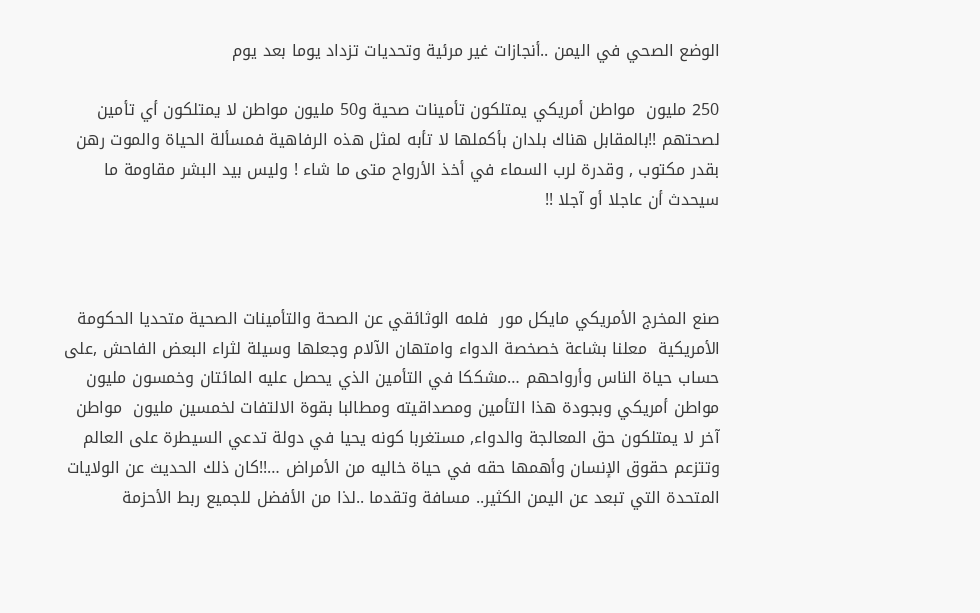الوضع الصحي في اليمن ..أنجازات غير مرئية وتحديات تزداد يوما بعد يوم

250 مليون  مواطن أمريكي يمتلكون تأمينات صحية و50 مليون مواطن لا يمتلكون أي تأمين لصحتهم !!بالمقابل هناك بلدان بأكملها لا تأبه لمثل هذه الرفاهية فمسألة الحياة والموت رهن بقدر مكتوب , وقدرة لرب السماء في أخذ الأرواح متى ما شاء ! وليس بيد البشر مقاومة ما سيحدث أن عاجلا أو آجلا !!



صنع المخرج الأمريكي مايكل مور  فلمه الوثائقي عن الصحة والتأمينات الصحية متحديا الحكومة الأمريكية  معلنا بشاعة خصخصة الدواء وامتهان الآلام وجعلها وسيلة لثراء البعض الفاحش ,على حساب حياة الناس وأرواحهم …مشككا في التأمين الذي يحصل عليه المائتان وخمسون مليون مواطن أمريكي وبجودة هذا التأمين ومصداقيته ومطالبا بقوة الالتفات لخمسين مليون  مواطن آخر لا يمتلكون حق المعالجة والدواء, مستغربا كونه يحيا في دولة تدعي السيطرة على العالم وتتزعم حقوق الإنسان وأهمها حقه في حياة خاليه من الأمراض …!!كان ذلك الحديث عن الولايات المتحدة التي تبعد عن اليمن الكثير.. مسافة وتقدما ..لذا من الأفضل للجميع ربط الأحزمة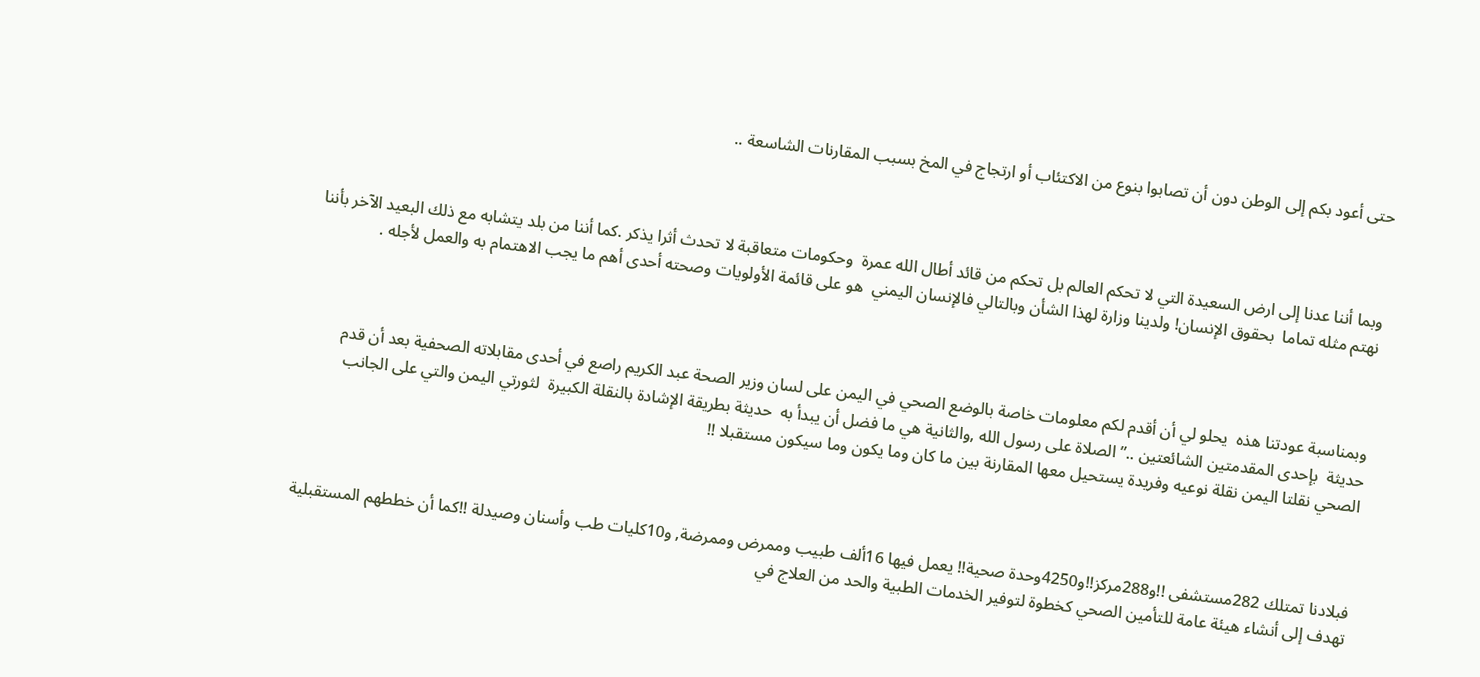حتى أعود بكم إلى الوطن دون أن تصابوا بنوع من الاكتئاب أو ارتجاج في المخ بسبب المقارنات الشاسعة ..



وبما أننا عدنا إلى ارض السعيدة التي لا تحكم العالم بل تحكم من قائد أطال الله عمرة  وحكومات متعاقبة لا تحدث أثرا يذكر .كما أننا من بلد يتشابه مع ذلك البعيد الآخر بأننا نهتم مثله تماما  بحقوق الإنسان! ولدينا وزارة لهذا الشأن وبالتالي فالإنسان اليمني  هو على قائمة الأولويات وصحته أحدى أهم ما يجب الاهتمام به والعمل لأجله .



وبمناسبة عودتنا هذه  يحلو لي أن أقدم لكم معلومات خاصة بالوضع الصحي في اليمن على لسان وزير الصحة عبد الكريم راصع في أحدى مقابلاته الصحفية بعد أن قدم حديثة  بإحدى المقدمتين الشائعتين ..” الصلاة على رسول الله ,والثانية هي ما فضل أن يبدأ به  حديثة بطريقة الإشادة بالنقلة الكبيرة  لثورتي اليمن والتي على الجانب الصحي نقلتا اليمن نقلة نوعيه وفريدة يستحيل معها المقارنة بين ما كان وما يكون وما سيكون مستقبلا !!



فبلادنا تمتلك 282مستشفى !!و288مركز!!و4250وحدة صحية!! يعمل فيها 16ألف طبيب وممرض وممرضة, و10كليات طب وأسنان وصيدلة !!كما أن خططهم المستقبلية تهدف إلى أنشاء هيئة عامة للتأمين الصحي كخطوة لتوفير الخدمات الطبية والحد من العلاج في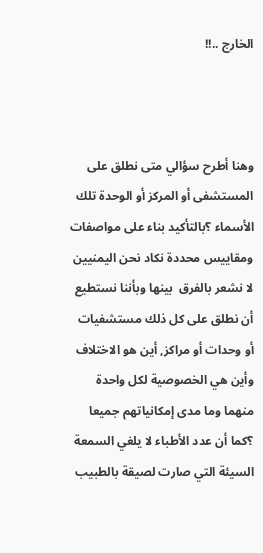الخارج ..!!



وهنا أطرح سؤالي متى نطلق على المستشفى أو المركز أو الوحدة تلك الأسماء ؟بالتأكيد بناء على مواصفات ومقاييس محددة نكاد نحن اليمنيين لا نشعر بالفرق  بينها وبأننا نستطيع أن نطلق على كل ذلك مستشفيات أو وحدات أو مراكز, أين هو الاختلاف وأين هي الخصوصية لكل واحدة منهما وما مدى إمكانياتهم جميعا ؟كما أن عدد الأطباء لا يلغي السمعة السيئة التي صارت لصيقة بالطبيب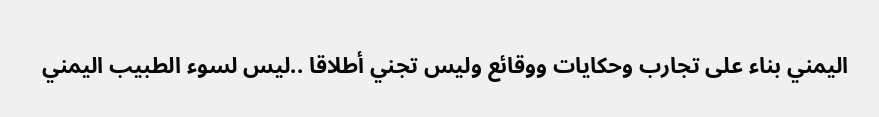اليمني بناء على تجارب وحكايات ووقائع وليس تجني أطلاقا ..ليس لسوء الطبيب اليمني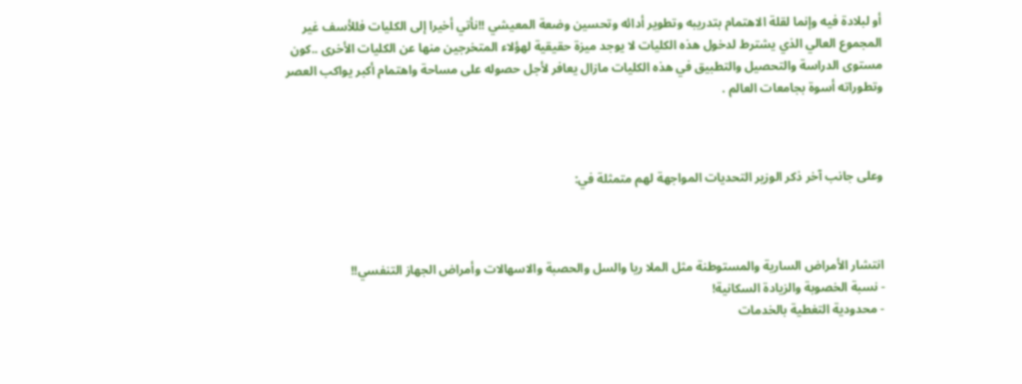أو لبلادة فيه وإنما لقلة الاهتمام بتدريبه وتطوير أدائه وتحسين وضعة المعيشي !!نأتي أخيرا إلى الكليات فللأسف غير المجموع العالي الذي يشترط لدخول هذه الكليات لا يوجد ميزة حقيقية لهؤلاء المتخرجين منها عن الكليات الأخرى ..كون مستوى الدراسة والتحصيل والتطبيق في هذه الكليات مازال يعافر لأجل حصوله على مساحة واهتمام أكبر يواكب العصر وتطوراته أسوة بجامعات العالم .



وعلى جانب آخر ذكر الوزير التحديات المواجهة لهم متمثلة في:



انتشار الأمراض السارية والمستوطنة مثل الملا ريا والسل والحصبة والاسهالات وأمراض الجهاز التنفسي!!
- نسبة الخصوبة والزيادة السكانية!
- محدودية التغطية بالخدمات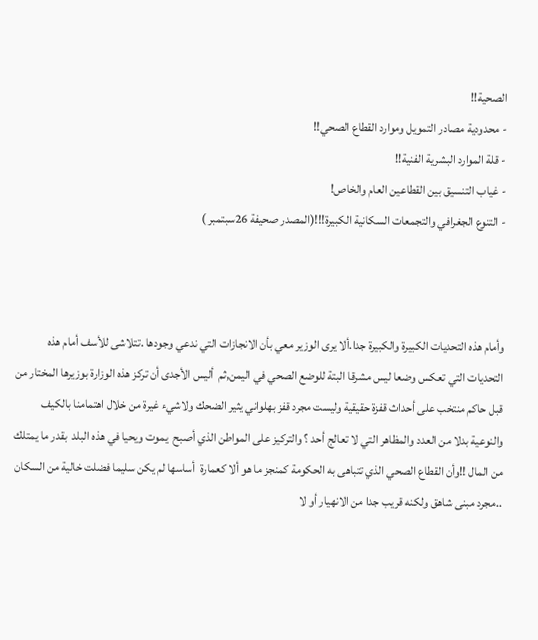الصحية!!
- محدودية مصادر التمويل وموارد القطاع الصحي!!
- قلة الموارد البشرية الفنية!!
- غياب التنسيق بين القطاعين العام والخاص!
- التنوع الجغرافي والتجمعات السكانية الكبيرة!!!(المصدر صحيفة 26سبتمبر )



وأمام هذه التحديات الكبيرة والكبيرة جدا.ألا يرى الوزير معي بأن الانجازات التي ندعي وجودها .تتلاشى للأسف أمام هذه التحديات التي تعكس وضعا ليس مشرقا البتة للوضع الصحي في اليمن,ثم  أليس الأجدى أن تركز هذه الوزارة بوزيرها المختار من قبل حاكم منتخب على أحداث قفزة حقيقية وليست مجرد قفز بهلواني يثير الضحك ولاشيء غيرة من خلال اهتمامنا بالكيف والنوعية بدلا من العدد والمظاهر التي لا تعالج أحد ؟ والتركيز على المواطن الذي أصبح  يموت ويحيا في هذه البلد  بقدر ما يمتلك من المال !!وأن القطاع الصحي الذي تتباهى به الحكومة كمنجز ما هو ألا كعمارة  أساسها لم يكن سليما فضلت خالية من السكان ..مجرد مبنى شاهق ولكنه قريب جدا من الانهيار أو لا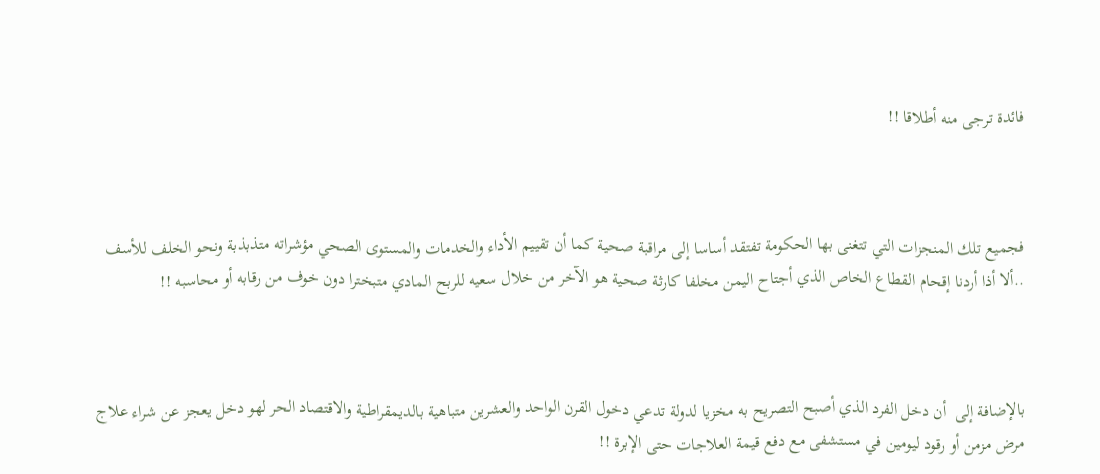فائدة ترجى منه أطلاقا !!



فجميع تلك المنجزات التي تتغنى بها الحكومة تفتقد أساسا إلى مراقبة صحية كما أن تقييم الأداء والخدمات والمستوى الصحي مؤشراته متذبذبة ونحو الخلف للأسف ..ألا أذا أردنا إقحام القطاع الخاص الذي أجتاح اليمن مخلفا كارثة صحية هو الآخر من خلال سعيه للربح المادي متبخترا دون خوف من رقابه أو محاسبه !!



بالإضافة إلى  أن دخل الفرد الذي أصبح التصريح به مخزيا لدولة تدعي دخول القرن الواحد والعشرين متباهية بالديمقراطية والاقتصاد الحر لهو دخل يعجز عن شراء علاج مرض مزمن أو رقود ليومين في مستشفى مع دفع قيمة العلاجات حتى الإبرة !!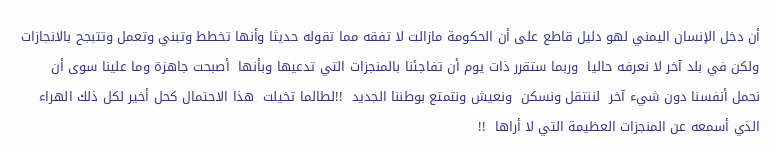أن دخل الإنسان اليمني لهو دليل قاطع على أن الحكومة مازالت لا تفقه مما تقوله حديثا وأنها تخطط وتبني وتعمل وتتبجح بالانجازات  ولكن في بلد آخر لا نعرفه حاليا  وربما ستقرر ذات يوم أن تفاجئنا بالمنجزات التي تدعيها وبأنها  أصبحت جاهزة وما علينا سوى أن نحمل أنفسنا دون شيء آخر  لننتقل ونسكن  ونعيش ونتمتع بوطننا الجديد  !!لطالما تخيلت  هذا الاحتمال كحل أخير لكل ذلك الهراء الذي أسمعه عن المنجزات العظيمة التي لا أراها  !!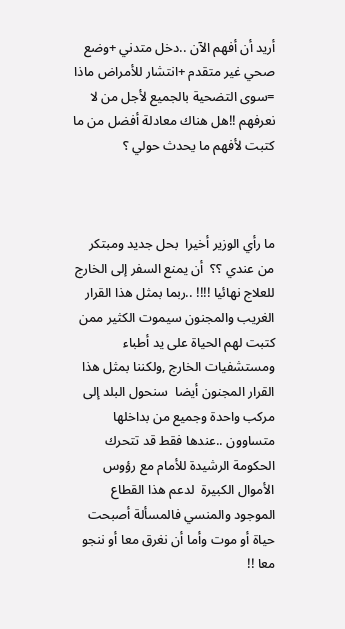أريد أن أفهم الآن ..دخل متدني +وضع صحي غير متقدم +انتشار للأمراض ماذا =سوى التضحية بالجميع لأجل من لا نعرفهم !!هل هناك معادلة أفضل من ما كتبت لأفهم ما يحدث حولي ؟



ما رأي الوزير أخيرا  بحل جديد ومبتكر من عندي ؟؟  أن يمنع السفر إلى الخارج للعلاج نهائيا !!!! ..ربما بمثل هذا القرار الغريب والمجنون سيموت الكثير ممن كتبت لهم الحياة على يد أطباء ومستشفيات الخارج ,ولكننا بمثل هذا القرار المجنون أيضا  سنحول البلد إلى مركب واحدة وجميع من بداخلها متساوون ..عندها فقط قد تتحرك الحكومة الرشيدة للأمام مع رؤوس الأموال الكبيرة  لدعم هذا القطاع الموجود والمنسي فالمسألة أصبحت حياة أو موت وأما أن نغرق معا أو ننجو معا !!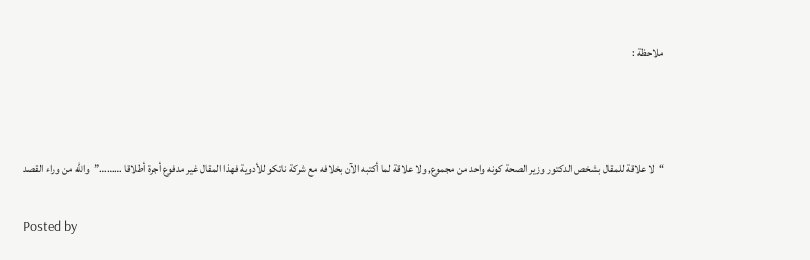ملاحظة :



“لا علاقة للمقال بشخص الدكتور وزير الصحة كونه واحد من مجموع, ولا علاقة لما أكتبه الآن بخلافه مع شركة ناتكو للأدوية فهذا المقال غير مدفوع أجرة أطلاقا ………”والله من وراء القصد

Posted by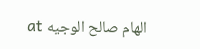الهام صالح الوجيه at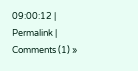09:00:12 | Permalink | Comments (1) »